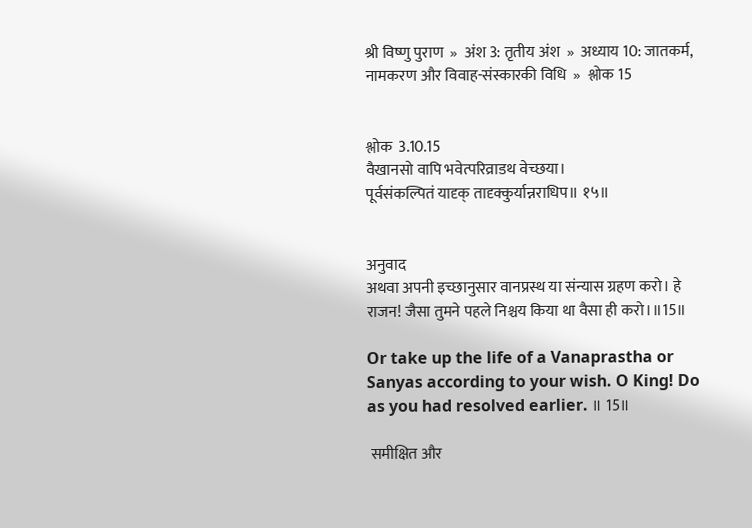श्री विष्णु पुराण  »  अंश 3: तृतीय अंश  »  अध्याय 10: जातकर्म, नामकरण और विवाह-संस्कारकी विधि  »  श्लोक 15


श्लोक  3.10.15
वैखानसो वापि भवेत्परिव्राडथ वेच्छया।
पूर्वसंकल्पितं यादृक् तादृक्‍कुर्यान्नराधिप॥ १५॥


अनुवाद
अथवा अपनी इच्छानुसार वानप्रस्थ या संन्यास ग्रहण करो। हे राजन! जैसा तुमने पहले निश्चय किया था वैसा ही करो।॥15॥

Or take up the life of a Vanaprastha or Sanyas according to your wish. O King! Do as you had resolved earlier. ॥ 15॥

 समीक्षित और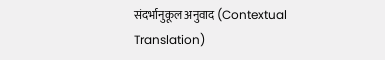संदर्भानुकूल अनुवाद (Contextual Translation)